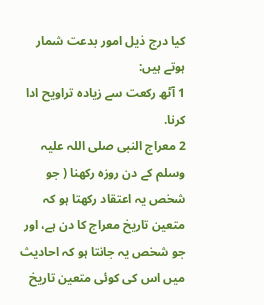كيا درج ذيل امور بدعت شمار ہوتے ہيں:
1 آٹھ ركعت سے زيادہ تراويح ادا كرنا.
2 معراج النبى صلى اللہ عليہ وسلم كے دن روزہ ركھنا ( جو شخص يہ اعتقاد ركھتا ہو كہ متعين تاريخ معراج كا دن ہے، اور جو شخص يہ جانتا ہو كہ احاديث ميں اس كى كوئى متعين تاريخ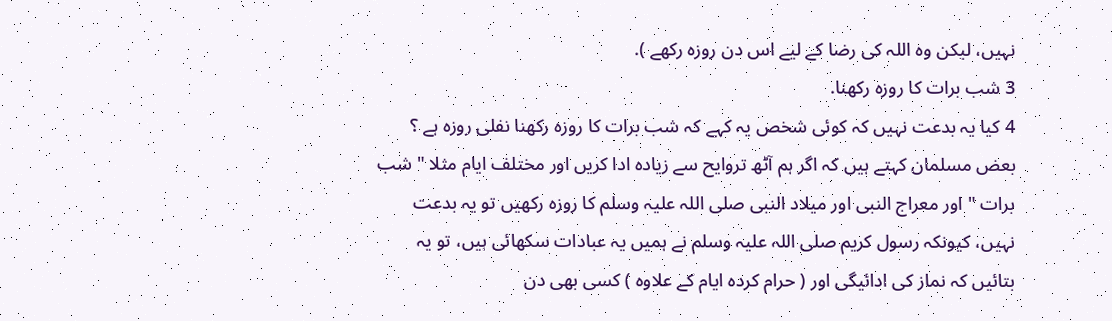نہيں، ليكن وہ اللہ كى رضا كے ليے اس دن روزہ ركھے ).
3 شب برات كا روزہ ركھنا.
4 كيا يہ بدعت نہيں كہ كوئى شخص يہ كہے كہ شب برات كا روزہ ركھنا نفلى روزہ ہے ؟
بعض مسلمان كہتے ہيں كہ اگر ہم آٹھ تروايح سے زيادہ ادا كريں اور مختلف ايام مثلا " شب برات " اور معراج النبى اور ميلاد النبى صلى اللہ عليہ وسلم كا روزہ ركھيں تو يہ بدعت نہيں، كيونكہ رسول كريم صلى اللہ عليہ وسلم نے ہميں يہ عبادات سكھائى ہيں، تو يہ بتائيں كہ نماز كى ادائيگى اور ( حرام كردہ ايام كے علاوہ ) كسى بھى دن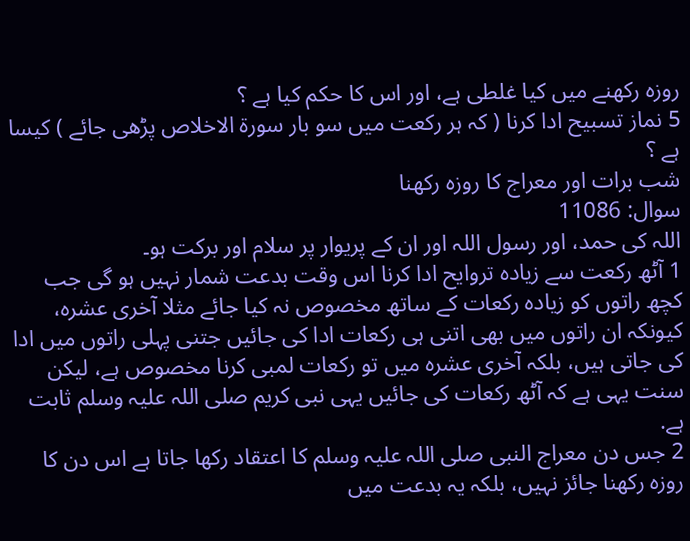روزہ ركھنے ميں كيا غلطى ہے، اور اس كا حكم كيا ہے ؟
5 نماز تسبيح ادا كرنا ( كہ ہر ركعت ميں سو بار سورۃ الاخلاص پڑھى جائے ) كيسا ہے ؟
شب برات اور معراج كا روزہ ركھنا
سوال: 11086
اللہ کی حمد، اور رسول اللہ اور ان کے پریوار پر سلام اور برکت ہو۔
1 آٹھ ركعت سے زيادہ تروايح ادا كرنا اس وقت بدعت شمار نہيں ہو گى جب كچھ راتوں كو زيادہ ركعات كے ساتھ مخصوص نہ كيا جائے مثلا آخرى عشرہ، كيونكہ ان راتوں ميں بھى اتنى ہى ركعات ادا كى جائيں جتنى پہلى راتوں ميں ادا كى جاتى ہيں، بلكہ آخرى عشرہ ميں تو ركعات لمبى كرنا مخصوص ہے، ليكن سنت يہى ہے كہ آٹھ ركعات كى جائيں يہى نبى كريم صلى اللہ عليہ وسلم ثابت ہے.
2 جس دن معراج النبى صلى اللہ عليہ وسلم كا اعتقاد ركھا جاتا ہے اس دن كا روزہ ركھنا جائز نہيں، بلكہ يہ بدعت ميں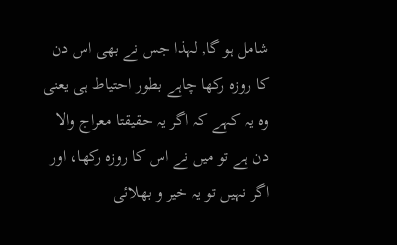شامل ہو گا, لہذا جس نے بھى اس دن كا روزہ ركھا چاہے بطور احتياط ہى يعنى وہ يہ كہے كہ اگر يہ حقيقتا معراج والا دن ہے تو ميں نے اس كا روزہ ركھا، اور اگر نہيں تو يہ خير و بھلائى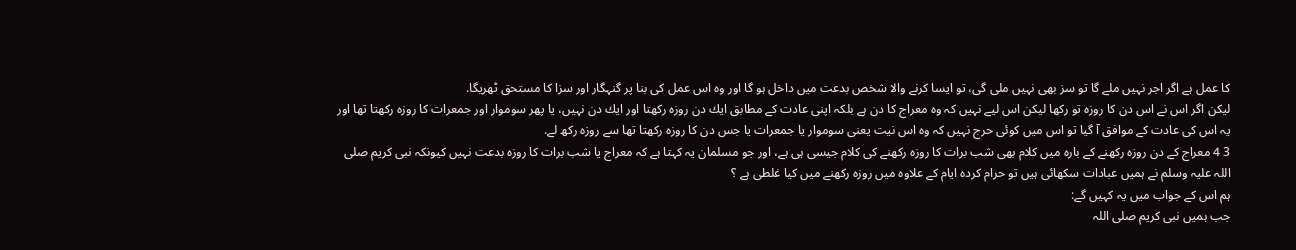كا عمل ہے اگر اجر نہيں ملے گا تو سز بھى نہيں ملى گى، تو ايسا كرنے والا شخص بدعت ميں داخل ہو گا اور وہ اس عمل كى بنا پر گنہگار اور سزا كا مستحق ٹھريگا.
ليكن اگر اس نے اس دن كا روزہ تو ركھا ليكن اس ليے نہيں كہ وہ معراج كا دن ہے بلكہ اپنى عادت كے مطابق ايك دن روزہ ركھتا اور ايك دن نہيں، يا پھر سوموار اور جمعرات كا روزہ ركھتا تھا اور يہ اس كى عادت كے موافق آ گيا تو اس ميں كوئى حرج نہيں كہ وہ اس نيت يعنى سوموار يا جمعرات يا جس دن كا روزہ ركھتا تھا سے روزہ ركھ لے.
3 4 معراج كے دن روزہ ركھنے كے بارہ ميں كلام بھى شب برات كا روزہ ركھنے كى كلام جيسى ہى ہے، اور جو مسلمان يہ كہتا ہے كہ معراج يا شب برات كا روزہ بدعت نہيں كيونكہ نبى كريم صلى اللہ عليہ وسلم نے ہميں عبادات سكھائى ہيں تو حرام كردہ ايام كے علاوہ ميں روزہ ركھنے ميں كيا غلطى ہے ؟
ہم اس كے جواب ميں يہ كہيں گے:
جب ہميں نبى كريم صلى اللہ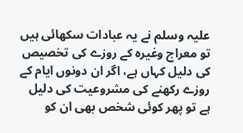عليہ وسلم نے يہ عبادات سكھائى ہيں تو معراج وغيرہ كے روزے كى تخصيص كى دليل كہاں ہے، اگر ان دونوں ايام كے روزے ركھنے كى مشروعيت كى دليل ہے تو پھر كوئى شخص بھى ان كو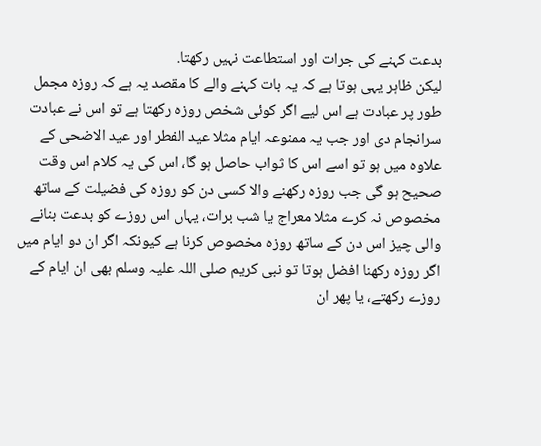بدعت كہنے كى جرات اور استطاعت نہيں ركھتا.
ليكن ظاہر يہى ہوتا ہے كہ يہ بات كہنے والے كا مقصد يہ ہے كہ روزہ مجمل طور پر عبادت ہے اس ليے اگر كوئى شخص روزہ ركھتا ہے تو اس نے عبادت سرانجام دى اور جب يہ ممنوعہ ايام مثلا عيد الفطر اور عيد الاضحى كے علاوہ ميں ہو تو اسے اس كا ثواب حاصل ہو گا، اس كى يہ كلام اس وقت صحيح ہو گى جب روزہ ركھنے والا كسى دن كو روزہ كى فضيلت كے ساتھ مخصوص نہ كرے مثلا معراج يا شب برات، يہاں اس روزے كو بدعت بنانے والى چيز اس دن كے ساتھ روزہ مخصوص كرنا ہے كيونكہ اگر ان دو ايام ميں اگر روزہ ركھنا افضل ہوتا تو نبى كريم صلى اللہ عليہ وسلم بھى ان ايام كے روزے ركھتے، يا پھر ان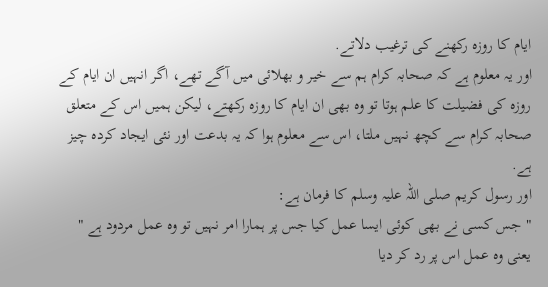ايام كا روزہ ركھنے كى ترغيب دلاتے.
اور يہ معلوم ہے كہ صحابہ كرام ہم سے خير و بھلائى ميں آگے تھے، اگر انہيں ان ايام كے روزہ كى فضيلت كا علم ہوتا تو وہ بھى ان ايام كا روزہ ركھتے، ليكن ہميں اس كے متعلق صحابہ كرام سے كچھ نہيں ملتا، اس سے معلوم ہوا كہ يہ بدعت اور نئى ايجاد كردہ چيز ہے.
اور رسول كريم صلى اللہ عليہ وسلم كا فرمان ہے:
" جس كسى نے بھى كوئى ايسا عمل كيا جس پر ہمارا امر نہيں تو وہ عمل مردود ہے "
يعنى وہ عمل اس پر رد كر ديا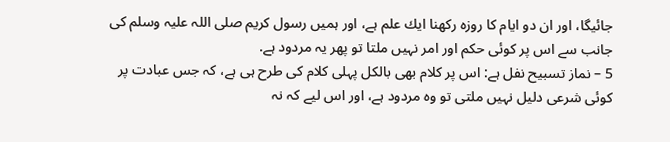جائيگا، اور ان دو ايام كا روزہ ركھنا ايك علم ہے، اور ہميں رسول كريم صلى اللہ عليہ وسلم كى جانب سے اس پر كوئى حكم اور امر نہيں ملتا تو پھر يہ مردود ہے.
5 – نماز تسبيح نفل ہے: اس پر كلام بھى بالكل پہلى كلام كى طرح ہى ہے، كہ جس عبادت پر كوئى شرعى دليل نہيں ملتى تو وہ مردود ہے، اور اس ليے كہ نہ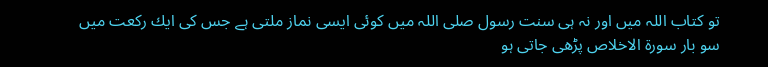تو كتاب اللہ ميں اور نہ ہى سنت رسول صلى اللہ ميں كوئى ايسى نماز ملتى ہے جس كى ايك ركعت ميں سو بار سورۃ الاخلاص پڑھى جاتى ہو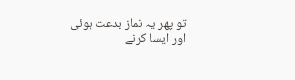تو پھر يہ نماز بدعت ہوئى اور ايسا كرنے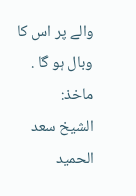والے پر اس كا وبال ہو گا .
ماخذ:
الشیخ سعد الحمید